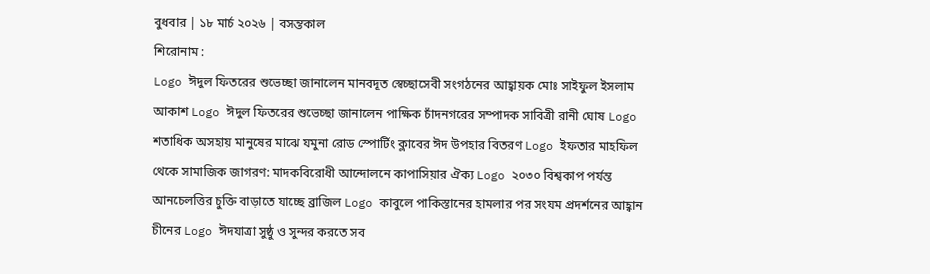বুধবার | ১৮ মার্চ ২০২৬ | বসন্তকাল
শিরোনাম :
Logo ঈদুল ফিতরের শুভেচ্ছা জানালেন মানবদূত স্বেচ্ছাসেবী সংগঠনের আহ্বায়ক মোঃ সাইফুল ইসলাম আকাশ Logo ঈদুল ফিতরের শুভেচ্ছা জানালেন পাক্ষিক চাঁদনগরের সম্পাদক সাবিত্রী রানী ঘোষ Logo শতাধিক অসহায় মানুষের মাঝে যমুনা রোড স্পোর্টিং ক্লাবের ঈদ উপহার বিতরণ Logo ইফতার মাহফিল থেকে সামাজিক জাগরণ: মাদকবিরোধী আন্দোলনে কাপাসিয়ার ঐক্য Logo ২০৩০ বিশ্বকাপ পর্যন্ত আনচেলত্তির চুক্তি বাড়াতে যাচ্ছে ব্রাজিল Logo কাবুলে পাকিস্তানের হামলার পর সংযম প্রদর্শনের আহ্বান চীনের Logo ঈদযাত্রা সুষ্ঠু ও সুন্দর করতে সব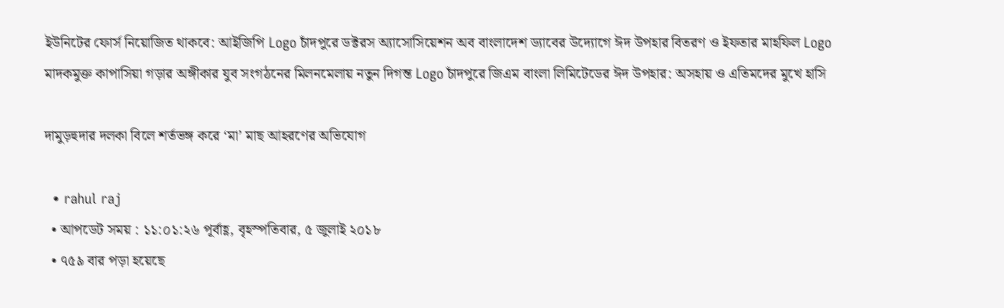ইউনিটের ফোর্স নিয়োজিত থাকবে: আইজিপি Logo চাঁদপুরে ডক্টরস অ্যাসোসিয়েশন অব বাংলাদেশ ড্যাবের উদ্যোগে ঈদ উপহার বিতরণ ও ইফতার মাহফিল Logo মাদকমুক্ত কাপাসিয়া গড়ার অঙ্গীকার যুব সংগঠনের মিলনমেলায় নতুন দিগন্ত Logo চাঁদপুরে জিএম বাংলা লিমিটেডের ঈদ উপহার: অসহায় ও এতিমদের মুখে হাসি

দামুড়হুদার দলকা বিলে শর্তভঙ্গ করে ‘মা’ মাছ আহরণের অভিযোগ

  • rahul raj
  • আপডেট সময় : ১১:০১:২৬ পূর্বাহ্ণ, বৃহস্পতিবার, ৫ জুলাই ২০১৮
  • ৭৫৯ বার পড়া হয়েছে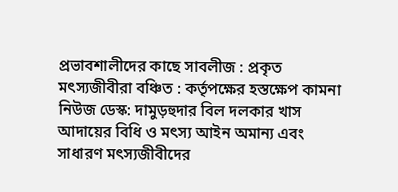প্রভাবশালীদের কাছে সাবলীজ : প্রকৃত মৎস্যজীবীরা বঞ্চিত : কর্তৃপক্ষের হস্তক্ষেপ কামনা
নিউজ ডেস্ক: দামুড়হুদার বিল দলকার খাস আদায়ের বিধি ও মৎস্য আইন অমান্য এবং সাধারণ মৎস্যজীবীদের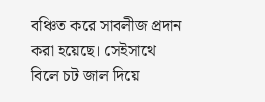বঞ্চিত করে সাবলীজ প্রদান করা হয়েছে। সেইসাথে বিলে চট জাল দিয়ে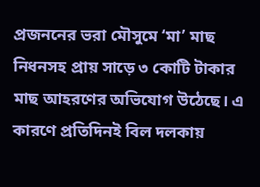প্রজননের ভরা মৌসুমে ‘মা’ মাছ নিধনসহ প্রায় সাড়ে ৩ কোটি টাকার মাছ আহরণের অভিযোগ উঠেছে। এ কারণে প্রতিদিনই বিল দলকায়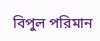বিপুল পরিমান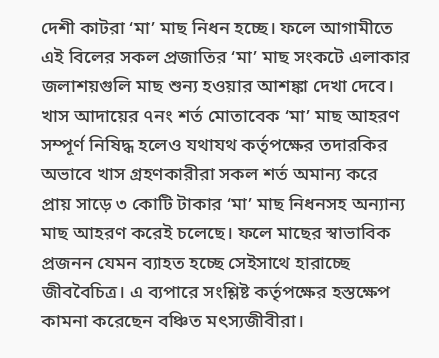দেশী কাটরা ‘মা’ মাছ নিধন হচ্ছে। ফলে আগামীতে এই বিলের সকল প্রজাতির ‘মা’ মাছ সংকটে এলাকার জলাশয়গুলি মাছ শুন্য হওয়ার আশঙ্কা দেখা দেবে। খাস আদায়ের ৭নং শর্ত মোতাবেক ‘মা’ মাছ আহরণ সম্পূর্ণ নিষিদ্ধ হলেও যথাযথ কর্তৃপক্ষের তদারকির অভাবে খাস গ্রহণকারীরা সকল শর্ত অমান্য করে প্রায় সাড়ে ৩ কোটি টাকার ‘মা’ মাছ নিধনসহ অন্যান্য মাছ আহরণ করেই চলেছে। ফলে মাছের স্বাভাবিক প্রজনন যেমন ব্যাহত হচ্ছে সেইসাথে হারাচ্ছে জীববৈচিত্র। এ ব্যপারে সংশ্লিষ্ট কর্তৃপক্ষের হস্তক্ষেপ কামনা করেছেন বঞ্চিত মৎস্যজীবীরা।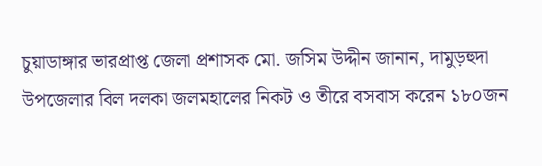চুয়াডাঙ্গার ভারপ্রাপ্ত জেলা প্রশাসক মো. জসিম উদ্দীন জানান, দামুড়হুদা উপজেলার বিল দলকা জলমহালের নিকট ও তীরে বসবাস করেন ১৮০জন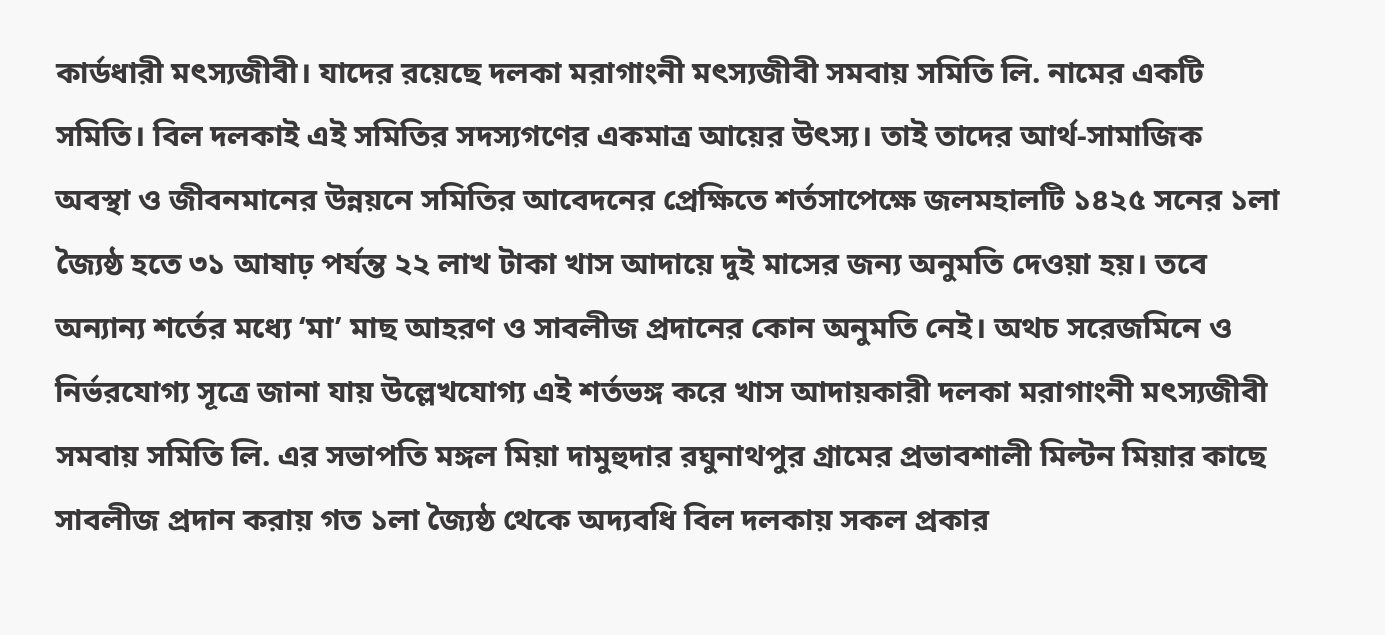কার্ডধারী মৎস্যজীবী। যাদের রয়েছে দলকা মরাগাংনী মৎস্যজীবী সমবায় সমিতি লি. নামের একটি সমিতি। বিল দলকাই এই সমিতির সদস্যগণের একমাত্র আয়ের উৎস্য। তাই তাদের আর্থ-সামাজিক অবস্থা ও জীবনমানের উন্নয়নে সমিতির আবেদনের প্রেক্ষিতে শর্তসাপেক্ষে জলমহালটি ১৪২৫ সনের ১লা জ্যৈষ্ঠ হতে ৩১ আষাঢ় পর্যন্ত ২২ লাখ টাকা খাস আদায়ে দুই মাসের জন্য অনুমতি দেওয়া হয়। তবে অন্যান্য শর্তের মধ্যে ‘মা’ মাছ আহরণ ও সাবলীজ প্রদানের কোন অনুমতি নেই। অথচ সরেজমিনে ও নির্ভরযোগ্য সূত্রে জানা যায় উল্লেখযোগ্য এই শর্তভঙ্গ করে খাস আদায়কারী দলকা মরাগাংনী মৎস্যজীবী সমবায় সমিতি লি. এর সভাপতি মঙ্গল মিয়া দামুহুদার রঘুনাথপুর গ্রামের প্রভাবশালী মিল্টন মিয়ার কাছে সাবলীজ প্রদান করায় গত ১লা জ্যৈষ্ঠ থেকে অদ্যবধি বিল দলকায় সকল প্রকার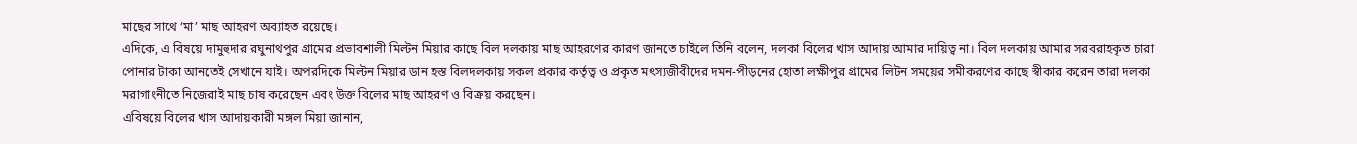মাছের সাথে ‘মা’ মাছ আহরণ অব্যাহত রয়েছে।
এদিকে, এ বিষয়ে দামুহুদার রঘুনাথপুর গ্রামের প্রভাবশালী মিল্টন মিয়ার কাছে বিল দলকায় মাছ আহরণের কারণ জানতে চাইলে তিনি বলেন, দলকা বিলের খাস আদায় আমার দায়িত্ব না। বিল দলকায় আমার সরবরাহকৃত চারা পোনার টাকা আনতেই সেখানে যাই। অপরদিকে মিল্টন মিয়ার ডান হস্ত বিলদলকায় সকল প্রকার কর্তৃত্ব ও প্রকৃত মৎস্যজীবীদের দমন-পীড়নের হোতা লক্ষীপুর গ্রামের লিটন সময়ের সমীকরণের কাছে স্বীকার করেন তারা দলকা মরাগাংনীতে নিজেরাই মাছ চাষ করেছেন এবং উক্ত বিলের মাছ আহরণ ও বিক্রয় করছেন।
এবিষয়ে বিলের খাস আদায়কারী মঙ্গল মিয়া জানান,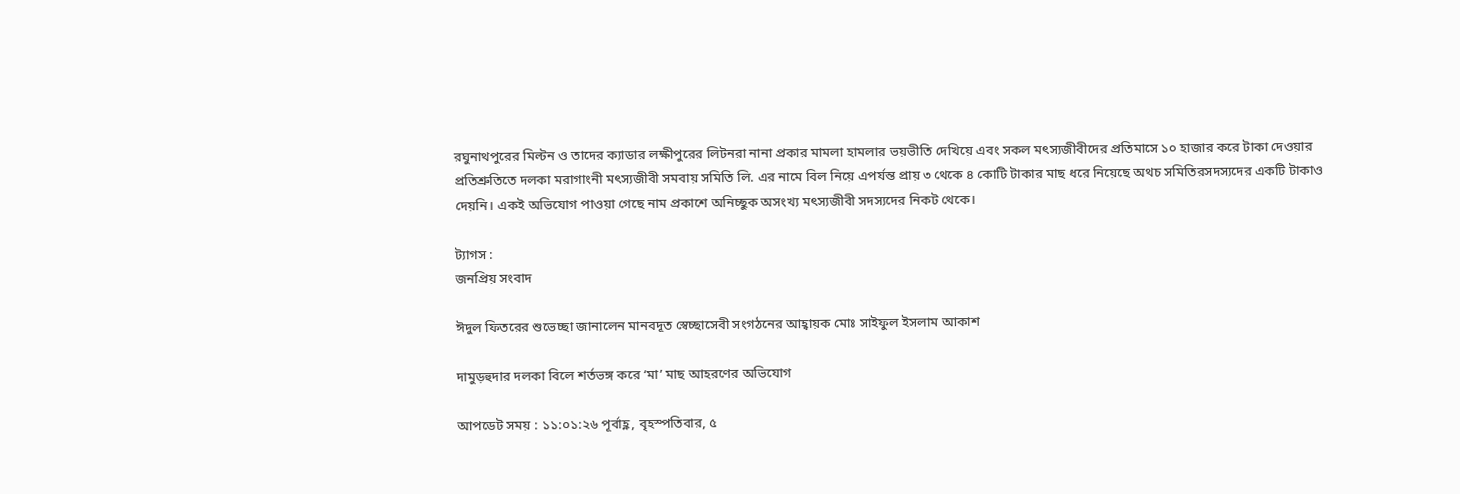রঘুনাথপুরের মিল্টন ও তাদের ক্যাডার লক্ষীপুরের লিটনরা নানা প্রকার মামলা হামলার ভয়ভীতি দেখিয়ে এবং সকল মৎস্যজীবীদের প্রতিমাসে ১০ হাজার করে টাকা দেওয়ার প্রতিশ্রুতিতে দলকা মরাগাংনী মৎস্যজীবী সমবায় সমিতি লি. এর নামে বিল নিয়ে এপর্যন্ত প্রায় ৩ থেকে ৪ কোটি টাকার মাছ ধরে নিয়েছে অথচ সমিতিরসদস্যদের একটি টাকাও দেয়নি। একই অভিযোগ পাওয়া গেছে নাম প্রকাশে অনিচ্ছুক অসংখ্য মৎস্যজীবী সদস্যদের নিকট থেকে।

ট্যাগস :
জনপ্রিয় সংবাদ

ঈদুল ফিতরের শুভেচ্ছা জানালেন মানবদূত স্বেচ্ছাসেবী সংগঠনের আহ্বায়ক মোঃ সাইফুল ইসলাম আকাশ

দামুড়হুদার দলকা বিলে শর্তভঙ্গ করে ‘মা’ মাছ আহরণের অভিযোগ

আপডেট সময় : ১১:০১:২৬ পূর্বাহ্ণ, বৃহস্পতিবার, ৫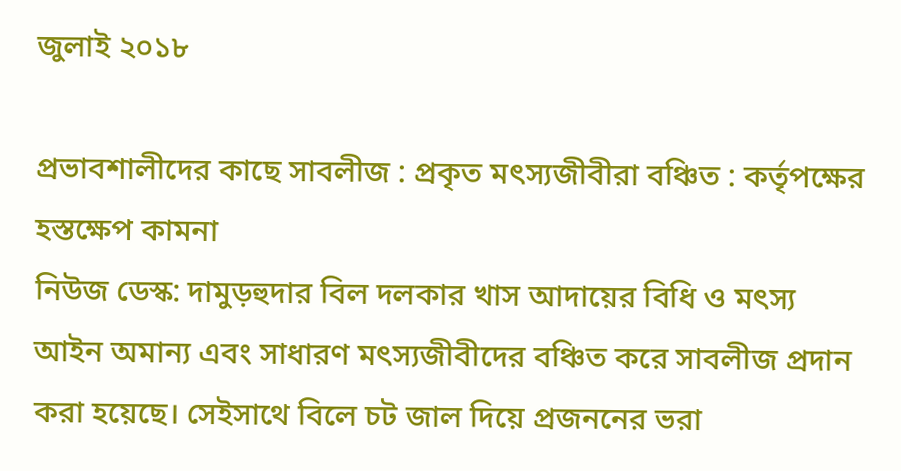জুলাই ২০১৮

প্রভাবশালীদের কাছে সাবলীজ : প্রকৃত মৎস্যজীবীরা বঞ্চিত : কর্তৃপক্ষের হস্তক্ষেপ কামনা
নিউজ ডেস্ক: দামুড়হুদার বিল দলকার খাস আদায়ের বিধি ও মৎস্য আইন অমান্য এবং সাধারণ মৎস্যজীবীদের বঞ্চিত করে সাবলীজ প্রদান করা হয়েছে। সেইসাথে বিলে চট জাল দিয়ে প্রজননের ভরা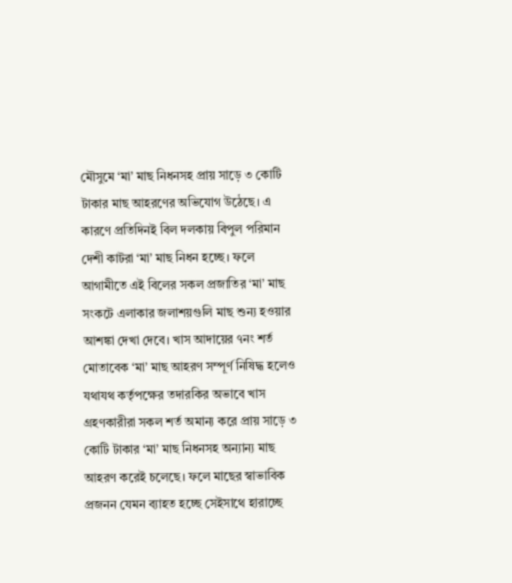মৌসুমে ‘মা’ মাছ নিধনসহ প্রায় সাড়ে ৩ কোটি টাকার মাছ আহরণের অভিযোগ উঠেছে। এ কারণে প্রতিদিনই বিল দলকায় বিপুল পরিমান দেশী কাটরা ‘মা’ মাছ নিধন হচ্ছে। ফলে আগামীতে এই বিলের সকল প্রজাতির ‘মা’ মাছ সংকটে এলাকার জলাশয়গুলি মাছ শুন্য হওয়ার আশঙ্কা দেখা দেবে। খাস আদায়ের ৭নং শর্ত মোতাবেক ‘মা’ মাছ আহরণ সম্পূর্ণ নিষিদ্ধ হলেও যথাযথ কর্তৃপক্ষের তদারকির অভাবে খাস গ্রহণকারীরা সকল শর্ত অমান্য করে প্রায় সাড়ে ৩ কোটি টাকার ‘মা’ মাছ নিধনসহ অন্যান্য মাছ আহরণ করেই চলেছে। ফলে মাছের স্বাভাবিক প্রজনন যেমন ব্যাহত হচ্ছে সেইসাথে হারাচ্ছে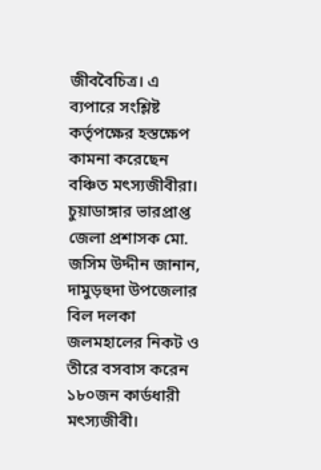জীববৈচিত্র। এ ব্যপারে সংশ্লিষ্ট কর্তৃপক্ষের হস্তক্ষেপ কামনা করেছেন বঞ্চিত মৎস্যজীবীরা।
চুয়াডাঙ্গার ভারপ্রাপ্ত জেলা প্রশাসক মো. জসিম উদ্দীন জানান, দামুড়হুদা উপজেলার বিল দলকা জলমহালের নিকট ও তীরে বসবাস করেন ১৮০জন কার্ডধারী মৎস্যজীবী।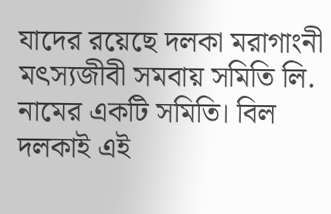যাদের রয়েছে দলকা মরাগাংনী মৎস্যজীবী সমবায় সমিতি লি. নামের একটি সমিতি। বিল দলকাই এই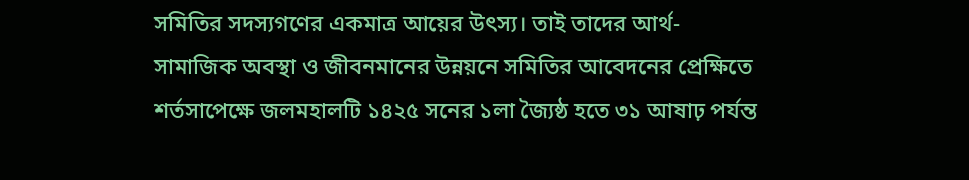সমিতির সদস্যগণের একমাত্র আয়ের উৎস্য। তাই তাদের আর্থ-সামাজিক অবস্থা ও জীবনমানের উন্নয়নে সমিতির আবেদনের প্রেক্ষিতে শর্তসাপেক্ষে জলমহালটি ১৪২৫ সনের ১লা জ্যৈষ্ঠ হতে ৩১ আষাঢ় পর্যন্ত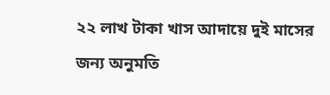২২ লাখ টাকা খাস আদায়ে দুই মাসের জন্য অনুমতি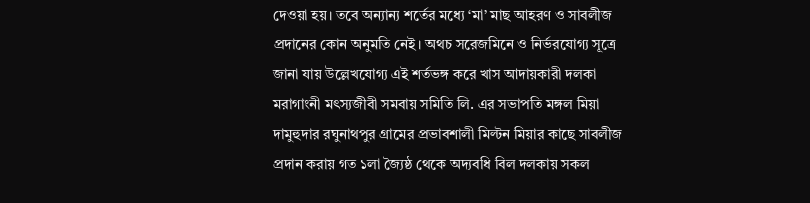দেওয়া হয়। তবে অন্যান্য শর্তের মধ্যে ‘মা’ মাছ আহরণ ও সাবলীজ প্রদানের কোন অনুমতি নেই। অথচ সরেজমিনে ও নির্ভরযোগ্য সূত্রে জানা যায় উল্লেখযোগ্য এই শর্তভঙ্গ করে খাস আদায়কারী দলকা মরাগাংনী মৎস্যজীবী সমবায় সমিতি লি. এর সভাপতি মঙ্গল মিয়া দামুহুদার রঘুনাথপুর গ্রামের প্রভাবশালী মিল্টন মিয়ার কাছে সাবলীজ প্রদান করায় গত ১লা জ্যৈষ্ঠ থেকে অদ্যবধি বিল দলকায় সকল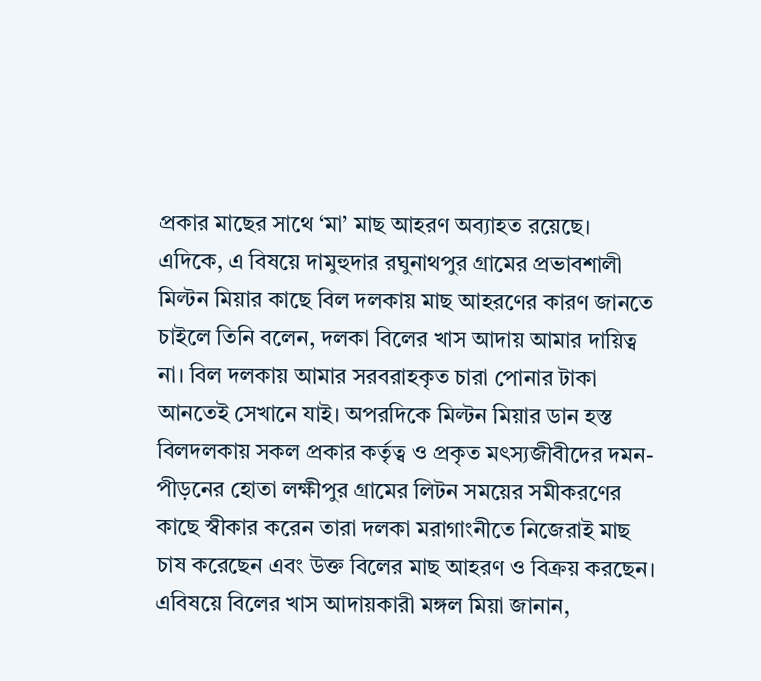প্রকার মাছের সাথে ‘মা’ মাছ আহরণ অব্যাহত রয়েছে।
এদিকে, এ বিষয়ে দামুহুদার রঘুনাথপুর গ্রামের প্রভাবশালী মিল্টন মিয়ার কাছে বিল দলকায় মাছ আহরণের কারণ জানতে চাইলে তিনি বলেন, দলকা বিলের খাস আদায় আমার দায়িত্ব না। বিল দলকায় আমার সরবরাহকৃত চারা পোনার টাকা আনতেই সেখানে যাই। অপরদিকে মিল্টন মিয়ার ডান হস্ত বিলদলকায় সকল প্রকার কর্তৃত্ব ও প্রকৃত মৎস্যজীবীদের দমন-পীড়নের হোতা লক্ষীপুর গ্রামের লিটন সময়ের সমীকরণের কাছে স্বীকার করেন তারা দলকা মরাগাংনীতে নিজেরাই মাছ চাষ করেছেন এবং উক্ত বিলের মাছ আহরণ ও বিক্রয় করছেন।
এবিষয়ে বিলের খাস আদায়কারী মঙ্গল মিয়া জানান,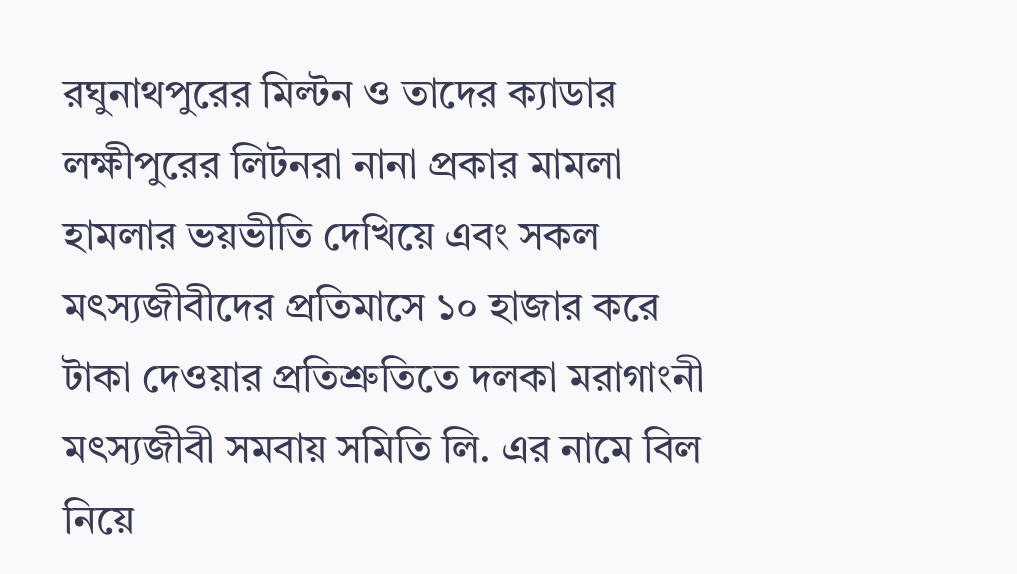রঘুনাথপুরের মিল্টন ও তাদের ক্যাডার লক্ষীপুরের লিটনরা নানা প্রকার মামলা হামলার ভয়ভীতি দেখিয়ে এবং সকল মৎস্যজীবীদের প্রতিমাসে ১০ হাজার করে টাকা দেওয়ার প্রতিশ্রুতিতে দলকা মরাগাংনী মৎস্যজীবী সমবায় সমিতি লি. এর নামে বিল নিয়ে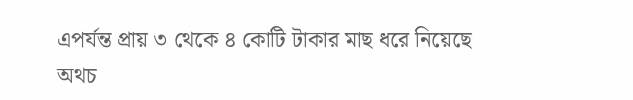এপর্যন্ত প্রায় ৩ থেকে ৪ কোটি টাকার মাছ ধরে নিয়েছে অথচ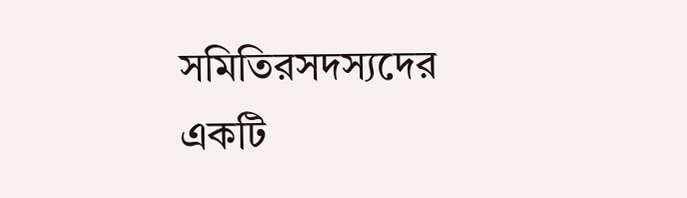সমিতিরসদস্যদের একটি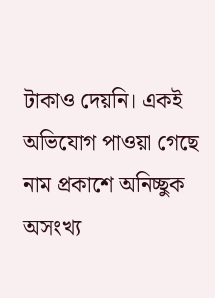টাকাও দেয়নি। একই অভিযোগ পাওয়া গেছে নাম প্রকাশে অনিচ্ছুক অসংখ্য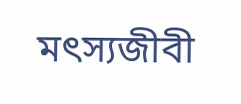মৎস্যজীবী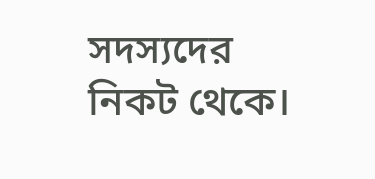সদস্যদের নিকট থেকে।